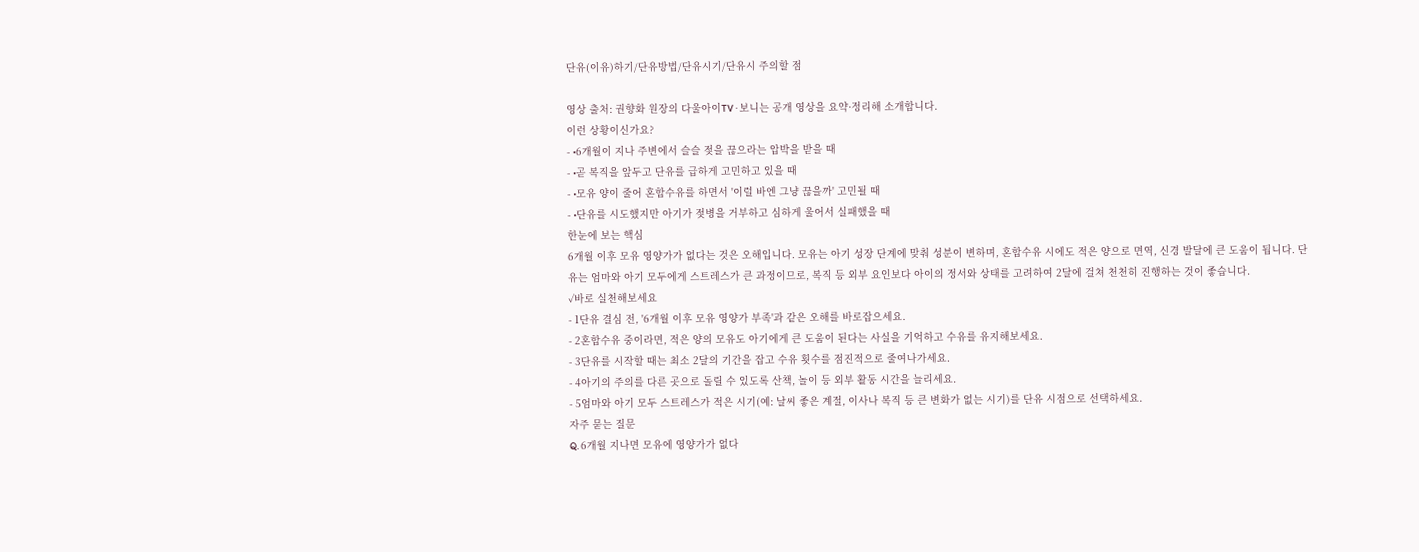단유(이유)하기/단유방법/단유시기/단유시 주의할 점

영상 출처: 권향화 원장의 다울아이TV · 보니는 공개 영상을 요약·정리해 소개합니다.
이런 상황이신가요?
- •6개월이 지나 주변에서 슬슬 젖을 끊으라는 압박을 받을 때
- •곧 복직을 앞두고 단유를 급하게 고민하고 있을 때
- •모유 양이 줄어 혼합수유를 하면서 '이럴 바엔 그냥 끊을까' 고민될 때
- •단유를 시도했지만 아기가 젖병을 거부하고 심하게 울어서 실패했을 때
한눈에 보는 핵심
6개월 이후 모유 영양가가 없다는 것은 오해입니다. 모유는 아기 성장 단계에 맞춰 성분이 변하며, 혼합수유 시에도 적은 양으로 면역, 신경 발달에 큰 도움이 됩니다. 단유는 엄마와 아기 모두에게 스트레스가 큰 과정이므로, 복직 등 외부 요인보다 아이의 정서와 상태를 고려하여 2달에 걸쳐 천천히 진행하는 것이 좋습니다.
✓바로 실천해보세요
- 1단유 결심 전, '6개월 이후 모유 영양가 부족'과 같은 오해를 바로잡으세요.
- 2혼합수유 중이라면, 적은 양의 모유도 아기에게 큰 도움이 된다는 사실을 기억하고 수유를 유지해보세요.
- 3단유를 시작할 때는 최소 2달의 기간을 잡고 수유 횟수를 점진적으로 줄여나가세요.
- 4아기의 주의를 다른 곳으로 돌릴 수 있도록 산책, 놀이 등 외부 활동 시간을 늘리세요.
- 5엄마와 아기 모두 스트레스가 적은 시기(예: 날씨 좋은 계절, 이사나 복직 등 큰 변화가 없는 시기)를 단유 시점으로 선택하세요.
자주 묻는 질문
Q. 6개월 지나면 모유에 영양가가 없다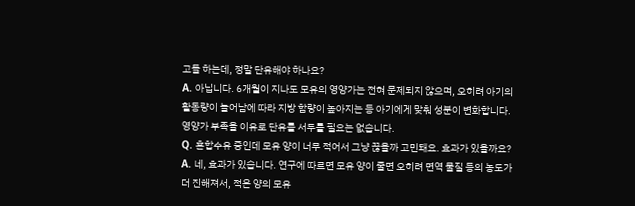고들 하는데, 정말 단유해야 하나요?
A. 아닙니다. 6개월이 지나도 모유의 영양가는 전혀 문제되지 않으며, 오히려 아기의 활동량이 늘어남에 따라 지방 함량이 높아지는 등 아기에게 맞춰 성분이 변화합니다. 영양가 부족을 이유로 단유를 서두를 필요는 없습니다.
Q. 혼합수유 중인데 모유 양이 너무 적어서 그냥 끊을까 고민돼요. 효과가 있을까요?
A. 네, 효과가 있습니다. 연구에 따르면 모유 양이 줄면 오히려 면역 물질 등의 농도가 더 진해져서, 적은 양의 모유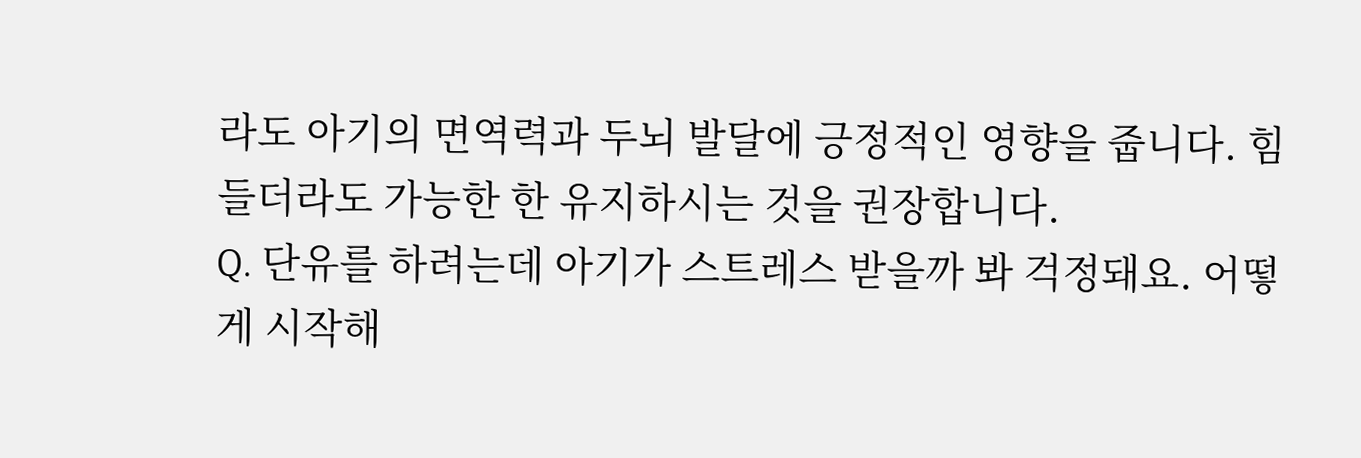라도 아기의 면역력과 두뇌 발달에 긍정적인 영향을 줍니다. 힘들더라도 가능한 한 유지하시는 것을 권장합니다.
Q. 단유를 하려는데 아기가 스트레스 받을까 봐 걱정돼요. 어떻게 시작해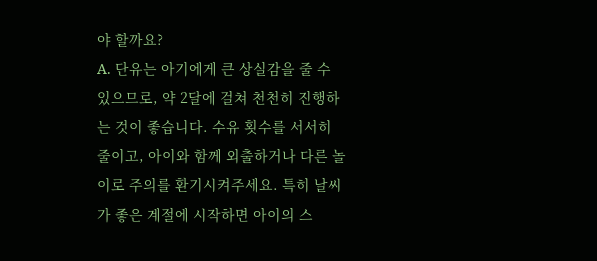야 할까요?
A. 단유는 아기에게 큰 상실감을 줄 수 있으므로, 약 2달에 걸쳐 천천히 진행하는 것이 좋습니다. 수유 횟수를 서서히 줄이고, 아이와 함께 외출하거나 다른 놀이로 주의를 환기시켜주세요. 특히 날씨가 좋은 계절에 시작하면 아이의 스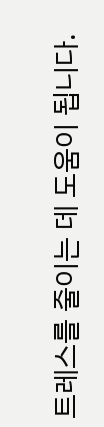트레스를 줄이는 데 도움이 됩니다.